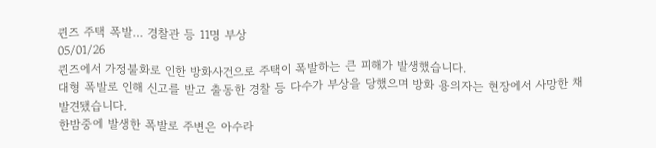퀸즈 주택 폭발… 경찰관 등 11명 부상
05/01/26
퀸즈에서 가정불화로 인한 방화사건으로 주택이 폭발하는 큰 피해가 발생했습니다.
대형 폭발로 인해 신고를 받고 출동한 경찰 등 다수가 부상을 당했으며 방화 용의자는 현장에서 사망한 채 발견됐습니다.
한밤중에 발생한 폭발로 주변은 아수라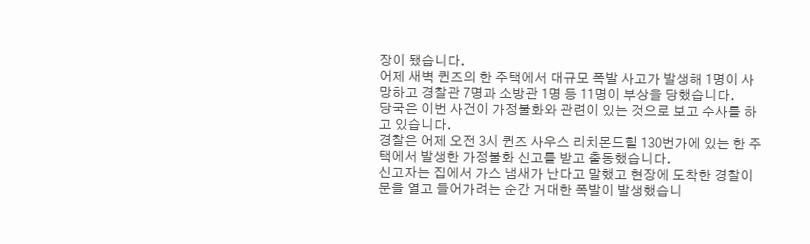장이 됐습니다.
어제 새벽 퀸즈의 한 주택에서 대규모 폭발 사고가 발생해 1명이 사망하고 경찰관 7명과 소방관 1명 등 11명이 부상을 당했습니다.
당국은 이번 사건이 가정불화와 관련이 있는 것으로 보고 수사를 하고 있습니다.
경찰은 어제 오전 3시 퀸즈 사우스 리치몬드힐 130번가에 있는 한 주택에서 발생한 가정불화 신고를 받고 출동했습니다.
신고자는 집에서 가스 냄새가 난다고 말했고 현장에 도착한 경찰이 문을 열고 들어가려는 순간 거대한 폭발이 발생했습니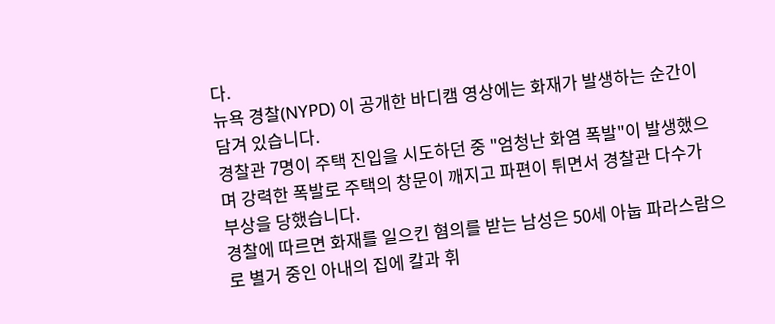다.
뉴욕 경찰(NYPD) 이 공개한 바디캠 영상에는 화재가 발생하는 순간이 담겨 있습니다.
경찰관 7명이 주택 진입을 시도하던 중 "엄청난 화염 폭발"이 발생했으며 강력한 폭발로 주택의 창문이 깨지고 파편이 튀면서 경찰관 다수가 부상을 당했습니다.
경찰에 따르면 화재를 일으킨 혐의를 받는 남성은 50세 아눕 파라스람으로 별거 중인 아내의 집에 칼과 휘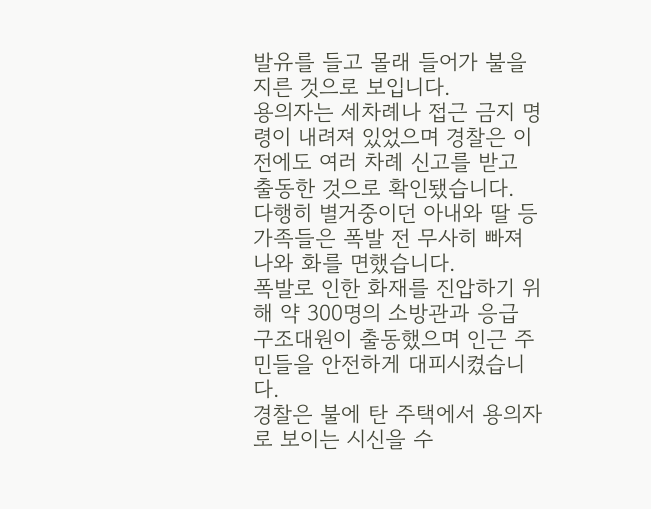발유를 들고 몰래 들어가 불을 지른 것으로 보입니다.
용의자는 세차례나 접근 금지 명령이 내려져 있었으며 경찰은 이전에도 여러 차례 신고를 받고 출동한 것으로 확인됐습니다.
다행히 별거중이던 아내와 딸 등 가족들은 폭발 전 무사히 빠져 나와 화를 면했습니다.
폭발로 인한 화재를 진압하기 위해 약 300명의 소방관과 응급 구조대원이 출동했으며 인근 주민들을 안전하게 대피시켰습니다.
경찰은 불에 탄 주택에서 용의자로 보이는 시신을 수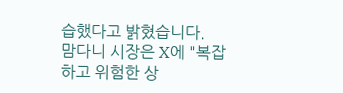습했다고 밝혔습니다.
맘다니 시장은 X에 "복잡하고 위험한 상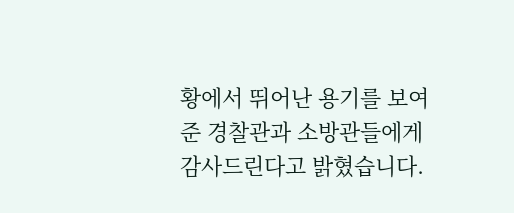황에서 뛰어난 용기를 보여준 경찰관과 소방관들에게 감사드린다고 밝혔습니다.